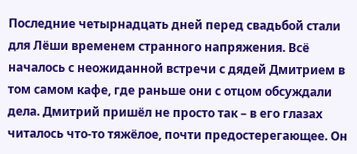Последние четырнадцать дней перед свадьбой стали для Лёши временем странного напряжения. Всё началось с неожиданной встречи с дядей Дмитрием в том самом кафе, где раньше они с отцом обсуждали дела. Дмитрий пришёл не просто так – в его глазах читалось что-то тяжёлое, почти предостерегающее. Он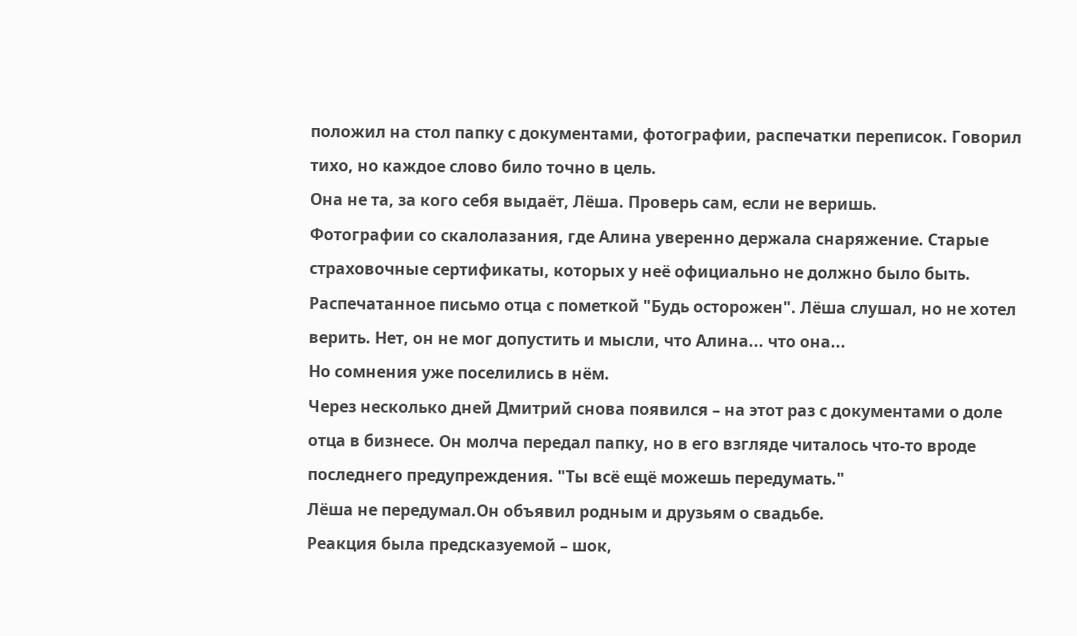положил на стол папку с документами, фотографии, распечатки переписок. Говорил тихо, но каждое слово било точно в цель.
Она не та, за кого себя выдаёт, Лёша. Проверь сам, если не веришь.
Фотографии со скалолазания, где Алина уверенно держала снаряжение. Старые страховочные сертификаты, которых у неё официально не должно было быть. Распечатанное письмо отца с пометкой "Будь осторожен". Лёша слушал, но не хотел верить. Нет, он не мог допустить и мысли, что Алина... что она...
Но сомнения уже поселились в нём.
Через несколько дней Дмитрий снова появился – на этот раз с документами о доле отца в бизнесе. Он молча передал папку, но в его взгляде читалось что-то вроде последнего предупреждения. "Ты всё ещё можешь передумать."
Лёша не передумал.Он объявил родным и друзьям о свадьбе.
Реакция была предсказуемой – шок,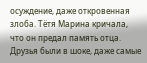осуждение, даже откровенная злоба. Тётя Марина кричала, что он предал память отца. Друзья были в шоке, даже самые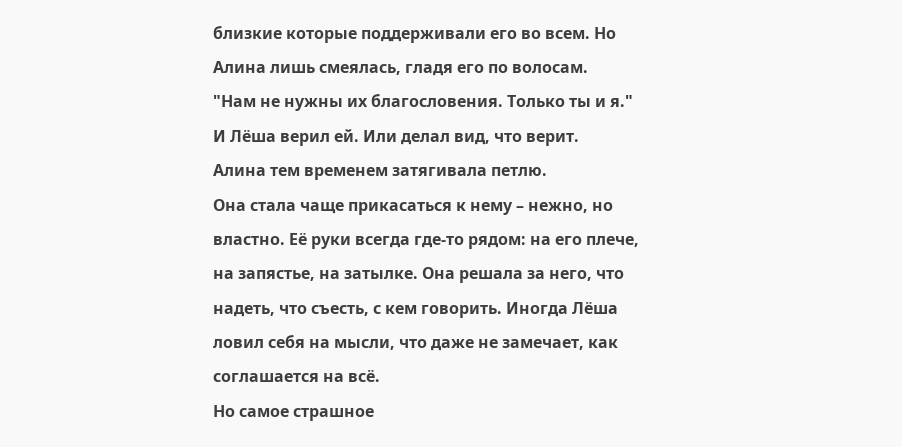близкие которые поддерживали его во всем. Но Алина лишь смеялась, гладя его по волосам.
"Нам не нужны их благословения. Только ты и я."
И Лёша верил ей. Или делал вид, что верит.
Алина тем временем затягивала петлю.
Она стала чаще прикасаться к нему – нежно, но властно. Её руки всегда где-то рядом: на его плече, на запястье, на затылке. Она решала за него, что надеть, что съесть, с кем говорить. Иногда Лёша ловил себя на мысли, что даже не замечает, как соглашается на всё.
Но самое страшное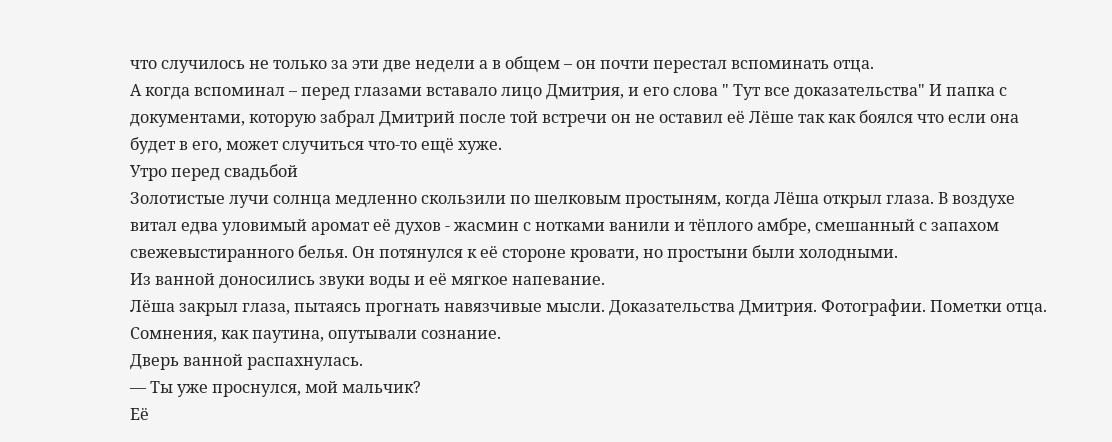что случилось не только за эти две недели а в общем – он почти перестал вспоминать отца.
А когда вспоминал – перед глазами вставало лицо Дмитрия, и его слова " Тут все доказательства" И папка с документами, которую забрал Дмитрий после той встречи он не оставил её Лёше так как боялся что если она будет в его, может случиться что-то ещё хуже.
Утро перед свадьбой
Золотистые лучи солнца медленно скользили по шелковым простыням, когда Лёша открыл глаза. В воздухе витал едва уловимый аромат её духов - жасмин с нотками ванили и тёплого амбре, смешанный с запахом свежевыстиранного белья. Он потянулся к её стороне кровати, но простыни были холодными.
Из ванной доносились звуки воды и её мягкое напевание.
Лёша закрыл глаза, пытаясь прогнать навязчивые мысли. Доказательства Дмитрия. Фотографии. Пометки отца. Сомнения, как паутина, опутывали сознание.
Дверь ванной распахнулась.
— Ты уже проснулся, мой мальчик?
Её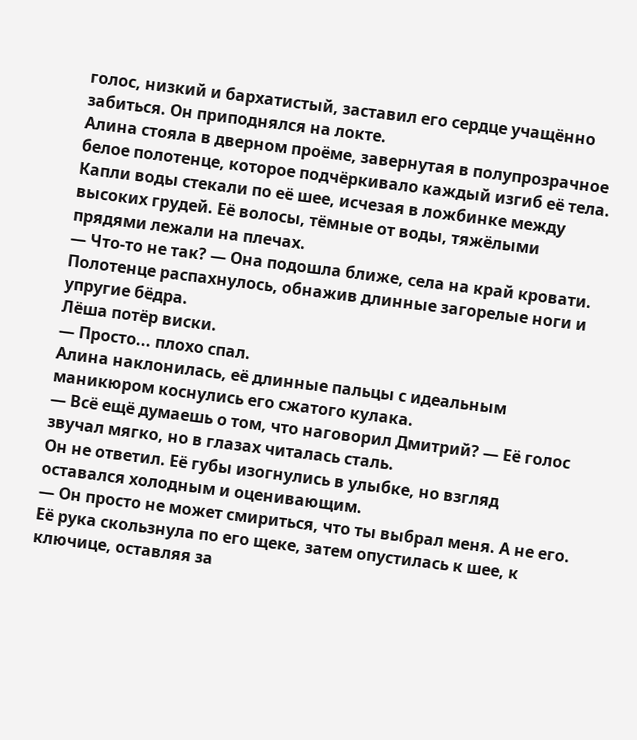голос, низкий и бархатистый, заставил его сердце учащённо забиться. Он приподнялся на локте.
Алина стояла в дверном проёме, завернутая в полупрозрачное белое полотенце, которое подчёркивало каждый изгиб её тела. Капли воды стекали по её шее, исчезая в ложбинке между высоких грудей. Её волосы, тёмные от воды, тяжёлыми прядями лежали на плечах.
— Что-то не так? — Она подошла ближе, села на край кровати. Полотенце распахнулось, обнажив длинные загорелые ноги и упругие бёдра.
Лёша потёр виски.
— Просто... плохо спал.
Алина наклонилась, её длинные пальцы с идеальным маникюром коснулись его сжатого кулака.
— Всё ещё думаешь о том, что наговорил Дмитрий? — Её голос звучал мягко, но в глазах читалась сталь.
Он не ответил. Её губы изогнулись в улыбке, но взгляд оставался холодным и оценивающим.
— Он просто не может смириться, что ты выбрал меня. А не его.
Её рука скользнула по его щеке, затем опустилась к шее, к ключице, оставляя за